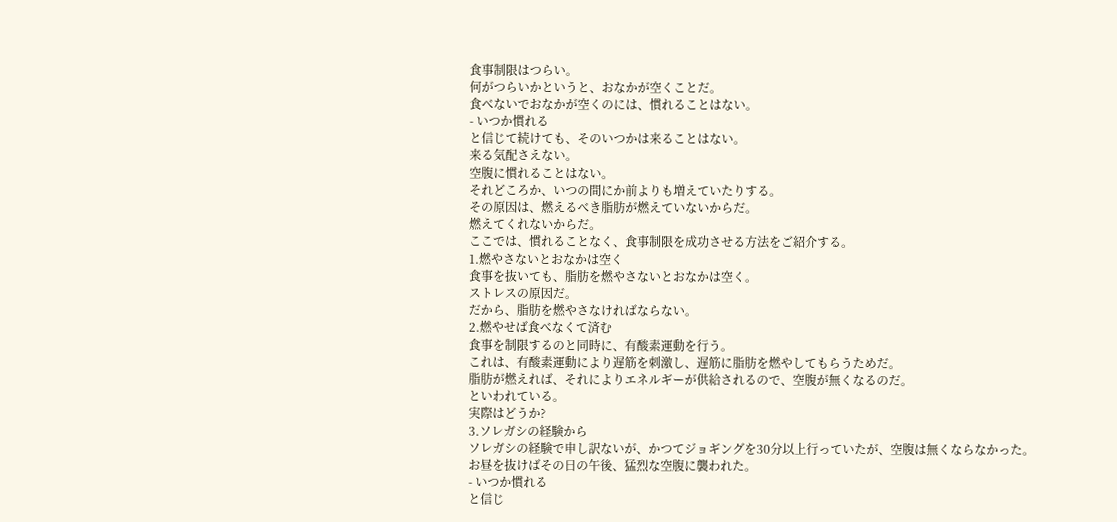食事制限はつらい。
何がつらいかというと、おなかが空くことだ。
食べないでおなかが空くのには、慣れることはない。
- いつか慣れる
と信じて続けても、そのいつかは来ることはない。
来る気配さえない。
空腹に慣れることはない。
それどころか、いつの間にか前よりも増えていたりする。
その原因は、燃えるべき脂肪が燃えていないからだ。
燃えてくれないからだ。
ここでは、慣れることなく、食事制限を成功させる方法をご紹介する。
1.燃やさないとおなかは空く
食事を抜いても、脂肪を燃やさないとおなかは空く。
ストレスの原因だ。
だから、脂肪を燃やさなければならない。
2.燃やせば食べなくて済む
食事を制限するのと同時に、有酸素運動を行う。
これは、有酸素運動により遅筋を刺激し、遅筋に脂肪を燃やしてもらうためだ。
脂肪が燃えれば、それによりエネルギーが供給されるので、空腹が無くなるのだ。
といわれている。
実際はどうか?
3.ソレガシの経験から
ソレガシの経験で申し訳ないが、かつてジョギングを30分以上行っていたが、空腹は無くならなかった。
お昼を抜けばその日の午後、猛烈な空腹に襲われた。
- いつか慣れる
と信じ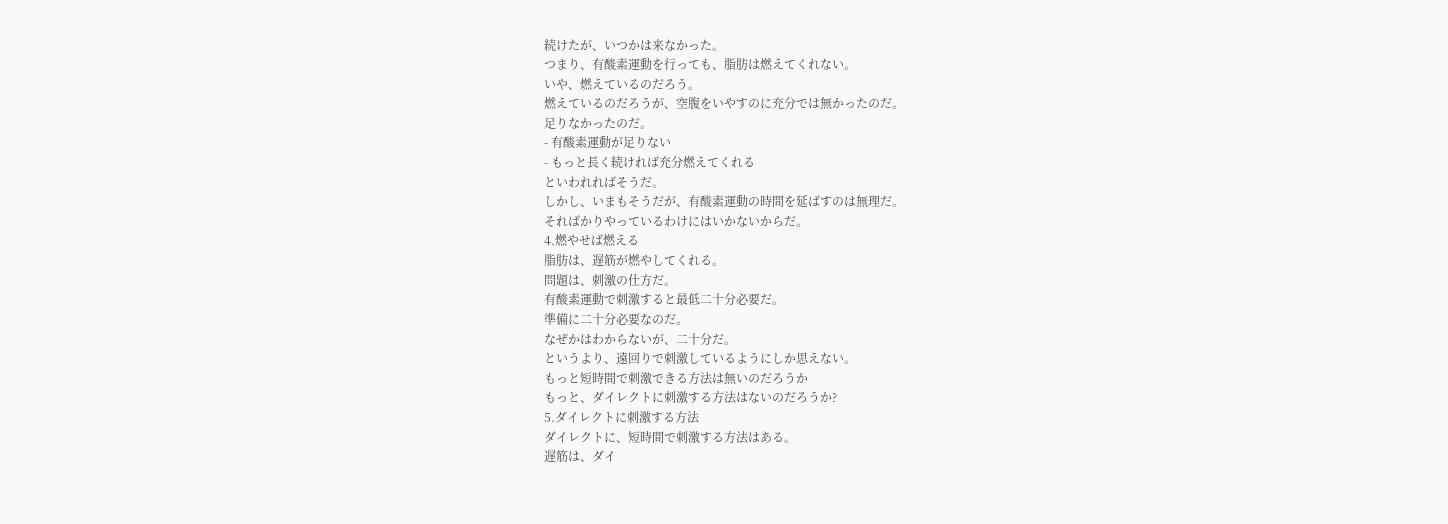続けたが、いつかは来なかった。
つまり、有酸素運動を行っても、脂肪は燃えてくれない。
いや、燃えているのだろう。
燃えているのだろうが、空腹をいやすのに充分では無かったのだ。
足りなかったのだ。
- 有酸素運動が足りない
- もっと長く続ければ充分燃えてくれる
といわれればそうだ。
しかし、いまもそうだが、有酸素運動の時間を延ばすのは無理だ。
そればかりやっているわけにはいかないからだ。
4.燃やせば燃える
脂肪は、遅筋が燃やしてくれる。
問題は、刺激の仕方だ。
有酸素運動で刺激すると最低二十分必要だ。
準備に二十分必要なのだ。
なぜかはわからないが、二十分だ。
というより、遠回りで刺激しているようにしか思えない。
もっと短時間で刺激できる方法は無いのだろうか
もっと、ダイレクトに刺激する方法はないのだろうか?
5.ダイレクトに刺激する方法
ダイレクトに、短時間で刺激する方法はある。
遅筋は、ダイ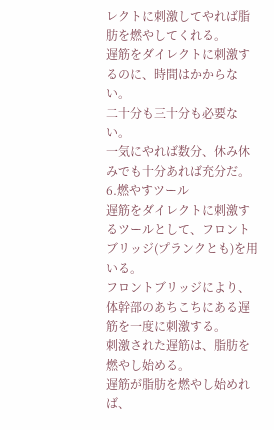レクトに刺激してやれば脂肪を燃やしてくれる。
遅筋をダイレクトに刺激するのに、時間はかからない。
二十分も三十分も必要ない。
一気にやれば数分、休み休みでも十分あれば充分だ。
6.燃やすツール
遅筋をダイレクトに刺激するツールとして、フロントブリッジ(プランクとも)を用いる。
フロントブリッジにより、体幹部のあちこちにある遅筋を一度に刺激する。
刺激された遅筋は、脂肪を燃やし始める。
遅筋が脂肪を燃やし始めれば、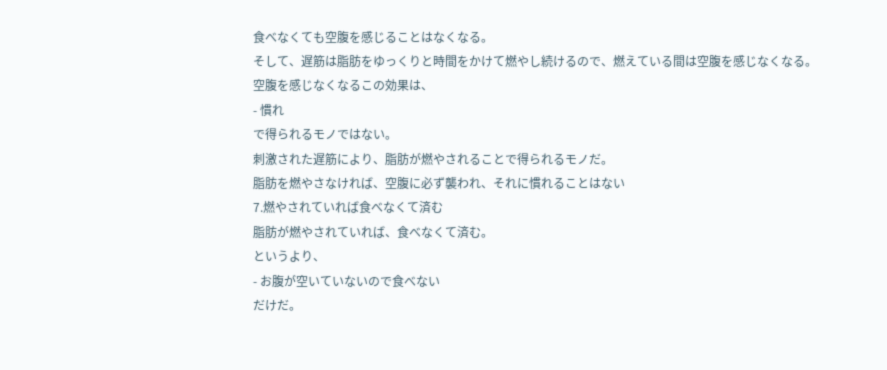食べなくても空腹を感じることはなくなる。
そして、遅筋は脂肪をゆっくりと時間をかけて燃やし続けるので、燃えている間は空腹を感じなくなる。
空腹を感じなくなるこの効果は、
- 慣れ
で得られるモノではない。
刺激された遅筋により、脂肪が燃やされることで得られるモノだ。
脂肪を燃やさなければ、空腹に必ず襲われ、それに慣れることはない
7.燃やされていれば食べなくて済む
脂肪が燃やされていれば、食べなくて済む。
というより、
- お腹が空いていないので食べない
だけだ。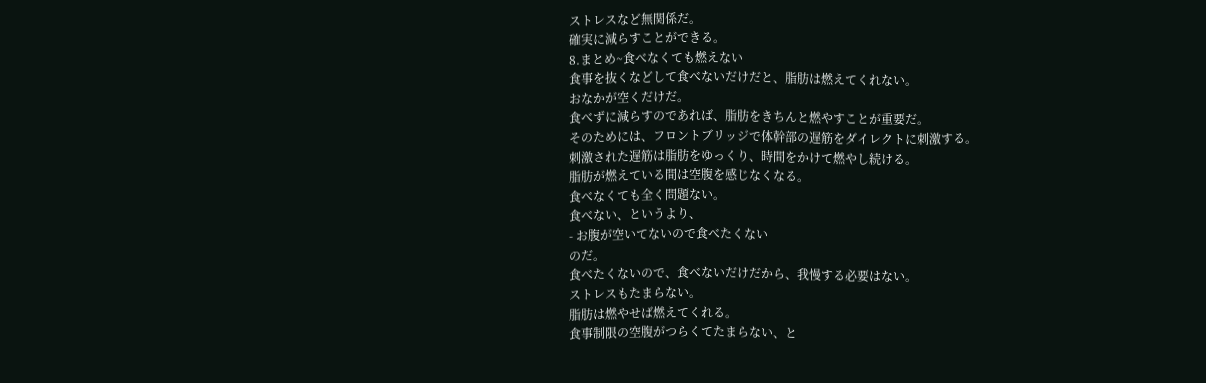ストレスなど無関係だ。
確実に減らすことができる。
8.まとめ~食べなくても燃えない
食事を抜くなどして食べないだけだと、脂肪は燃えてくれない。
おなかが空くだけだ。
食べずに減らすのであれば、脂肪をきちんと燃やすことが重要だ。
そのためには、フロントブリッジで体幹部の遅筋をダイレクトに刺激する。
刺激された遅筋は脂肪をゆっくり、時間をかけて燃やし続ける。
脂肪が燃えている間は空腹を感じなくなる。
食べなくても全く問題ない。
食べない、というより、
- お腹が空いてないので食べたくない
のだ。
食べたくないので、食べないだけだから、我慢する必要はない。
ストレスもたまらない。
脂肪は燃やせば燃えてくれる。
食事制限の空腹がつらくてたまらない、と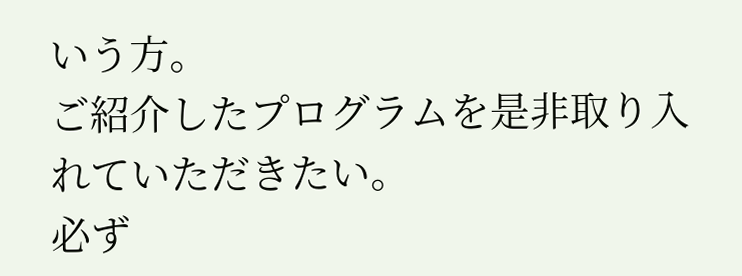いう方。
ご紹介したプログラムを是非取り入れていただきたい。
必ず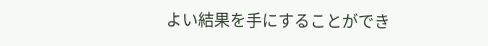よい結果を手にすることができ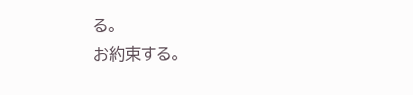る。
お約束する。